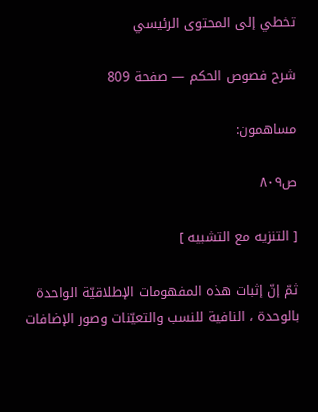تخطي إلى المحتوى الرئيسي

شرح فصوص الحكم — صفحة 809

مساهمون:

ص٨٠٩

[ التنزيه مع التشبيه ]

ثمّ إنّ إثبات هذه المفهومات الإطلاقيّة الواحدة بالوحدة ، النافية للنسب والتعيّنات وصور الإضافات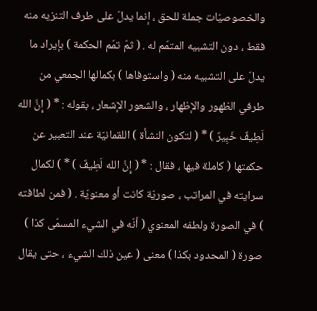والخصوصيّات جملة للحق ، إنما يدلّ على طرف التنزيه منه فقط ، دون التشبيه المتمّم له . ( ثمّ تمّم الحكمة ) بإيراد ما يدلّ على التشبيه منه ( واستوفاها ) بكمالها الجمعي من طرفي الظهور والإظهار ، والشعور الإشعار ، بقوله : * ( إِنَّ الله لَطِيفٌ خَبِيرٌ ) * ( لتكون النشأة ) اللقمانيّة عند التعبير عن حكمتها ( كاملة فيها ، فقال : * ( إِنَّ الله لَطِيفٌ ) * ) لكمال سرايته في المراتب ، صوريّة كانت أو معنويّة . ( فمن لطافته ) في الصورة ولطفه المعنوي ( أنّه في الشيء المسمّى كذا ) صورة ( المحدود بكذا ) معنى ( عين ذلك الشيء ، حتى يقال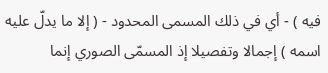فيه ) - أي في ذلك المسمى المحدود - ( إلا ما يدلّ عليه اسمه ) إجمالا وتفصيلا إذ المسمّى الصوري إنما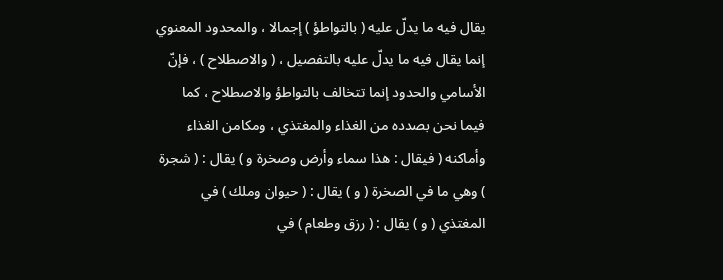يقال فيه ما يدلّ عليه ( بالتواطؤ ) إجمالا ، والمحدود المعنوي إنما يقال فيه ما يدلّ عليه بالتفصيل ، ( والاصطلاح ) ، فإنّ الأسامي والحدود إنما تتخالف بالتواطؤ والاصطلاح ، كما فيما نحن بصدده من الغذاء والمغتذي ، ومكامن الغذاء وأماكنه ( فيقال : هذا سماء وأرض وصخرة و ) يقال : ( شجرة ) وهي ما في الصخرة ( و ) يقال : ( حيوان وملك ) في المغتذي ( و ) يقال : ( رزق وطعام ) في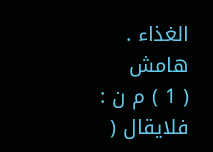الغذاء .
هامش
( 1 ) م ن : فلايقال (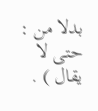بدلا من : حتى لا يقال ) .